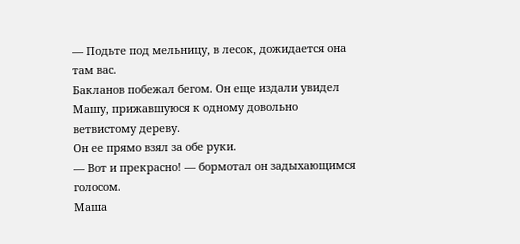— Подьте под мельницу, в лесок, дожидается она там вас.
Бакланов побежал бегом. Он еще издали увидел Машу, прижавшуюся к одному довольно ветвистому дереву.
Он ее прямо взял за обе руки.
— Вот и прекрасно! — бормотал он задыхающимся голосом.
Маша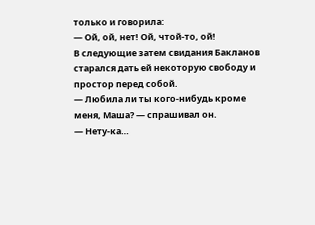только и говорила:
— Ой, ой, нет! Ой, чтой-то, ой!
В следующие затем свидания Бакланов старался дать ей некоторую свободу и простор перед собой.
— Любила ли ты кого-нибудь кроме меня, Маша? — спрашивал он.
— Нету-ка…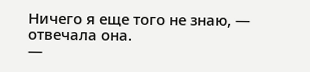Ничего я еще того не знаю, — отвечала она.
—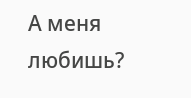А меня любишь?